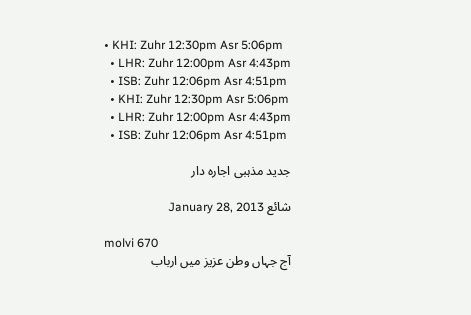• KHI: Zuhr 12:30pm Asr 5:06pm
  • LHR: Zuhr 12:00pm Asr 4:43pm
  • ISB: Zuhr 12:06pm Asr 4:51pm
  • KHI: Zuhr 12:30pm Asr 5:06pm
  • LHR: Zuhr 12:00pm Asr 4:43pm
  • ISB: Zuhr 12:06pm Asr 4:51pm

جدید مذہبی اجارہ دار

شائع January 28, 2013

molvi 670
آج جہاں وطن عزیز میں ارباب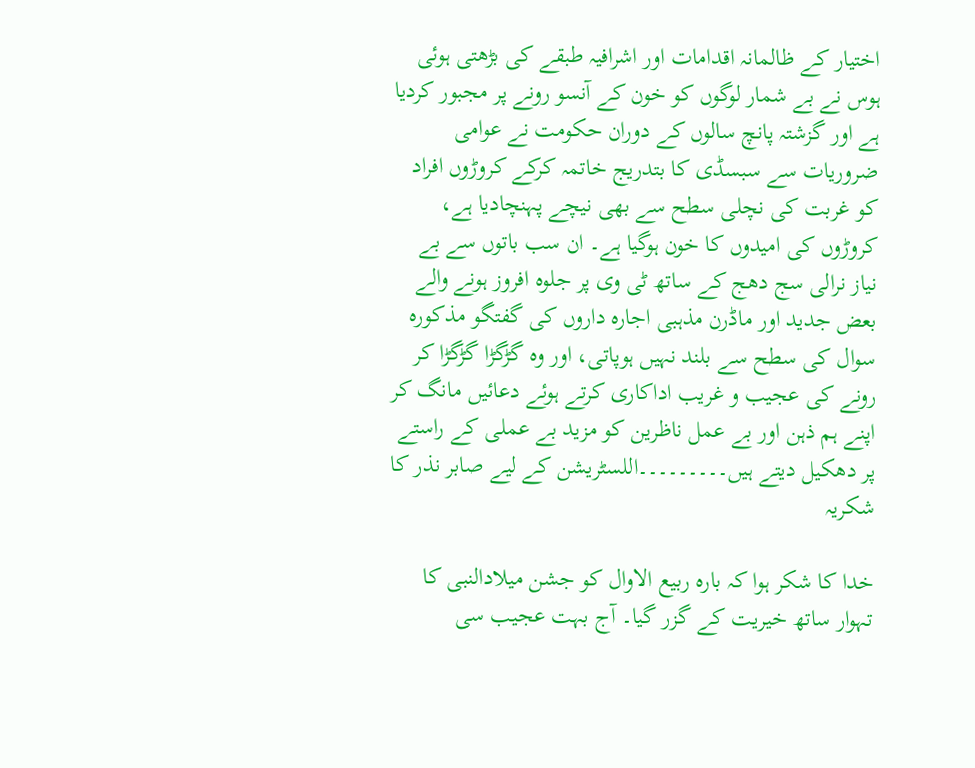اختیار کے ظالمانہ اقدامات اور اشرافیہ طبقے کی بڑھتی ہوئی ہوس نے بے شمار لوگوں کو خون کے آنسو رونے پر مجبور کردیا ہے اور گزشتہ پانچ سالوں کے دوران حکومت نے عوامی ضروریات سے سبسڈی کا بتدریج خاتمہ کرکے کروڑوں افراد کو غربت کی نچلی سطح سے بھی نیچے پہنچادیا ہے، کروڑوں کی امیدوں کا خون ہوگیا ہے۔ ان سب باتوں سے بے نیاز نرالی سج دھج کے ساتھ ٹی وی پر جلوہ افروز ہونے والے بعض جدید اور ماڈرن مذہبی اجارہ داروں کی گفتگو مذکورہ سوال کی سطح سے بلند نہیں ہوپاتی، اور وہ گڑگڑا گڑگڑا کر رونے کی عجیب و غریب اداکاری کرتے ہوئے دعائیں مانگ کر اپنے ہم ذہن اور بے عمل ناظرین کو مزید بے عملی کے راستے پر دھکیل دیتے ہیں۔۔۔۔۔۔۔۔۔اللسٹریشن کے لیے صابر نذر کا شکریہ

خدا کا شکر ہوا کہ بارہ ربیع الاوال کو جشن میلادالنبی کا تہوار ساتھ خیریت کے گزر گیا۔ آج بہت عجیب سی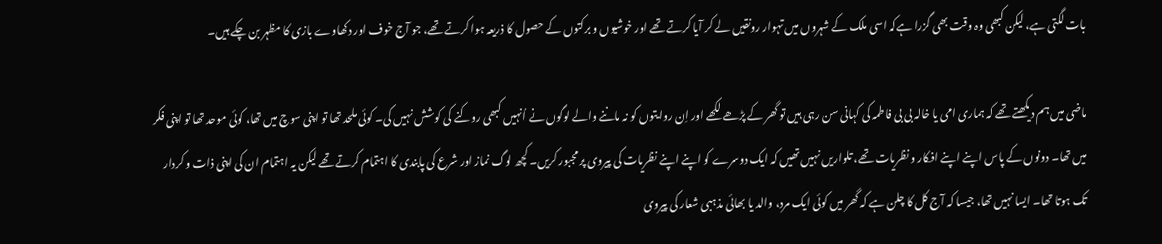بات لگتی ہے، لیکن کبھی وہ وقت بھی گزرا ہےکہ اسی ملک کے شہروں میں تہوار رونقیں لے کر آیا کرتے تھے اور خوشیوں و برکتوں کے حصول کا ذریعہ ہوا کرتے تھے، جو آج خوف اور دکھاوے بازی کا مظہر بن چکے ہیں۔

ماضی میں ہم دیکھتے تھے کہ ہماری امی یا خالہ بی بی فاطمہ کی کہانی سن رہی ہیں تو گھر کے پڑھے لکھے اور اِن روایتوں کو نہ ماننے والے لوگوں نے اُنہیں کبھی روکنے کی کوشش نہیں کی۔ کوئی ملحد تھا تو اپنی سوچ میں تھا، کوئی موحد تھا تو اپنی فکر میں تھا۔ دونوں کے پاس اپنے اپنے افکار و نظریات تھے، تلواریں نہیں تھیں کہ ایک دوسرے کو اپنے اپنے نظریات کی پیروی پر مجبور کریں۔ کچھ لوگ نماز اور شرع کی پابندی کا اہتمام کرتے تھے لیکن یہ اہتمام ان کی اپنی ذات و کردار تک ہوتا تھا۔ ایسا نہیں تھا، جیسا کہ آج کل کا چلن ہے کہ گھر میں کوئی ایک مرد، والد یا بھائی مذہبی شعار کی پیروی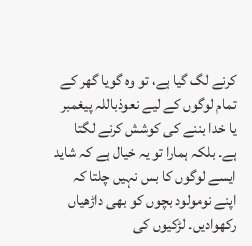کرنے لگ گیا ہے، تو وہ گویا گھر کے تمام لوگوں کے لیے نعوذباللہ پیغمبر یا خدا بننے کی کوشش کرنے لگتا ہے۔ بلکہ ہمارا تو یہ خیال ہے کہ شاید ایسے لوگوں کا بس نہیں چلتا کہ اپنے نومولود بچوں کو بھی داڑھیاں رکھوادیں۔ لڑکیوں کی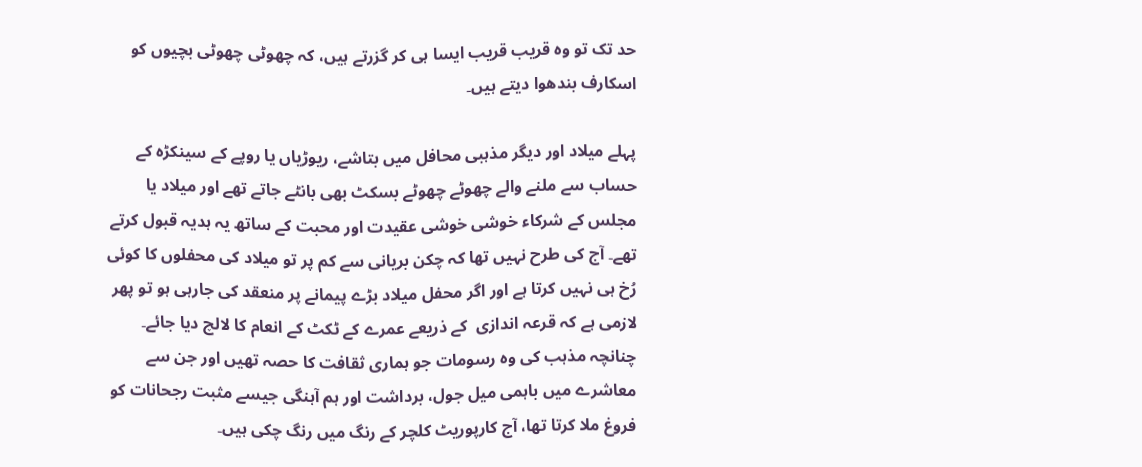حد تک تو وہ قریب قریب ایسا ہی کر گزرتے ہیں، کہ چھوٹی چھوٹی بچیوں کو اسکارف بندھوا دیتے ہیں۔

پہلے میلاد اور دیگر مذہبی محافل میں بتاشے، ریوڑیاں یا روپے کے سینکڑہ کے حساب سے ملنے والے چھوٹے چھوٹے بسکٹ بھی بانٹے جاتے تھے اور میلاد یا مجلس کے شرکاء خوشی خوشی عقیدت اور محبت کے ساتھ یہ ہدیہ قبول کرتے تھے۔ آج کی طرح نہیں تھا کہ چکن بریانی سے کم پر تو میلاد کی محفلوں کا کوئی رُخ ہی نہیں کرتا ہے اور اگر محفل میلاد بڑے پیمانے پر منعقد کی جارہی ہو تو پھر لازمی ہے کہ قرعہ اندازی  کے ذریعے عمرے کے ٹکٹ کے انعام کا لالچ دیا جائے۔ چنانچہ مذہب کی وہ رسومات جو ہماری ثقافت کا حصہ تھیں اور جن سے معاشرے میں باہمی میل جول، برداشت اور ہم آہنگی جیسے مثبت رجحانات کو فروغ ملا کرتا تھا، آج کارپوریٹ کلچر کے رنگ میں رنگ چکی ہیں۔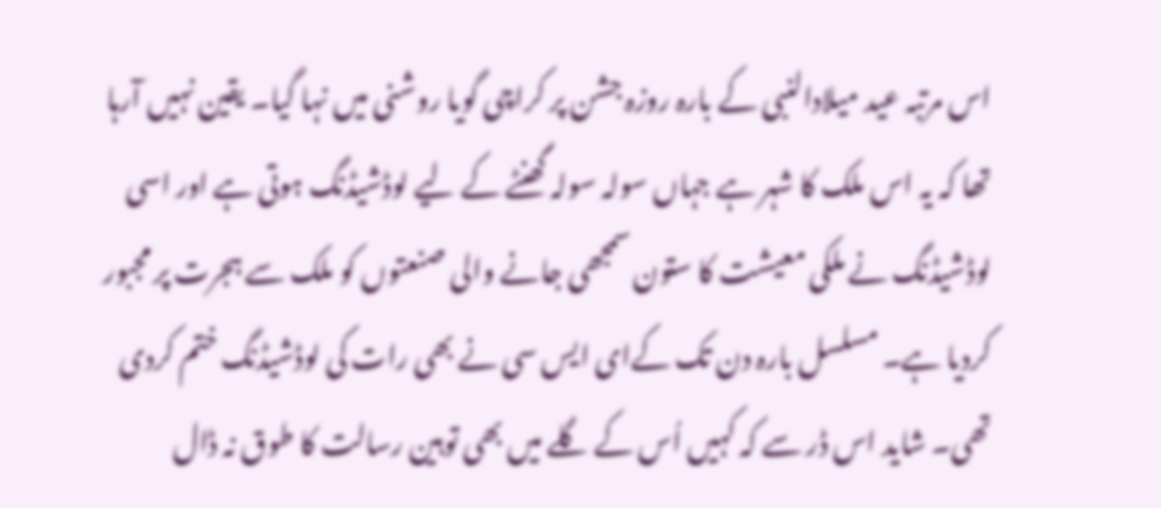اس مرتبہ عید میلادالنبی کے بارہ روزہ جشن پر کراچی گویا روشنی میں نہا گیا۔ یقین نہیں آرہا تھا کہ یہ اس ملک کا شہر ہے جہاں سولہ سولہ گھنٹے کے لیے لوڈشیڈنگ ہوتی ہے اور اسی لوڈشیڈنگ نے ملکی معیشت کا ستون سمجھی جانے والی صنعتوں کو ملک سے ہجرت پر مجبور کردیا ہے۔ مسلسل بارہ دن تک کےای ایس سی نے بھی رات کی لوڈشیڈنگ ختم کردی تھی۔ شاید اس ڈر سے کہ کہیں اُس کے گلے میں بھی توہین رسالت کا طوق نہ ڈال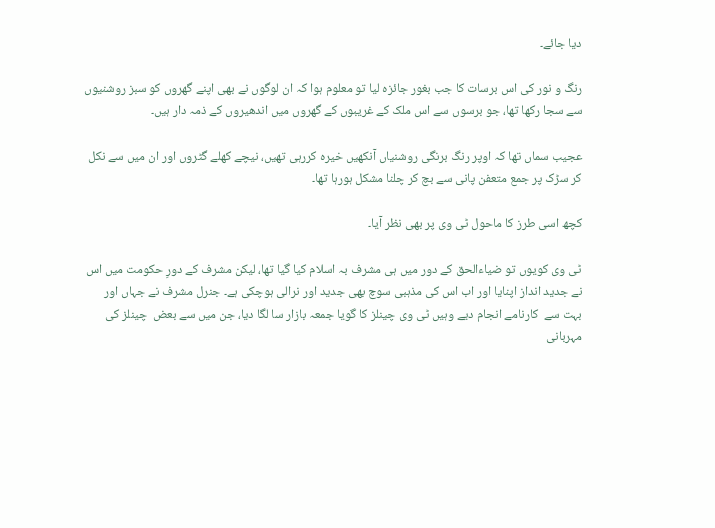دیا جائے۔

رنگ و نور کی اس برسات کا جب بغور جائزہ لیا تو معلوم ہوا کہ ان لوگوں نے بھی اپنے گھروں کو سبز روشنیوں سے سجا رکھا تھا، جو برسوں سے اس ملک کے غریبوں کے گھروں میں اندھیروں کے ذمہ دار ہیں۔

عجیب سماں تھا کہ اوپر رنگ برنگی روشنیاں آنکھیں خیرہ کررہی تھیں، نیچے کھلے گٹروں اور ان میں سے نکل کر سڑک پر جمع متعفن پانی سے بچ کر چلنا مشکل ہورہا تھا۔

کچھ اسی طرز کا ماحول ٹی وی پر بھی نظر آیا۔

ٹی وی کویوں تو ضیاءالحق کے دور میں ہی مشرف بہ اسلام کیا گیا تھا، لیکن مشرف کے دورِ حکومت میں اس نے جدید انداز اپنایا اور اب اس کی مذہبی سوچ بھی جدید اور نرالی ہوچکی ہے۔ جنرل مشرف نے جہاں اور بہت سے  کارنامے انجام دیے وہیں ٹی وی چینلز کا گویا جمعہ بازار سا لگا دیا، جن میں سے بعض  چینلز کی مہربانی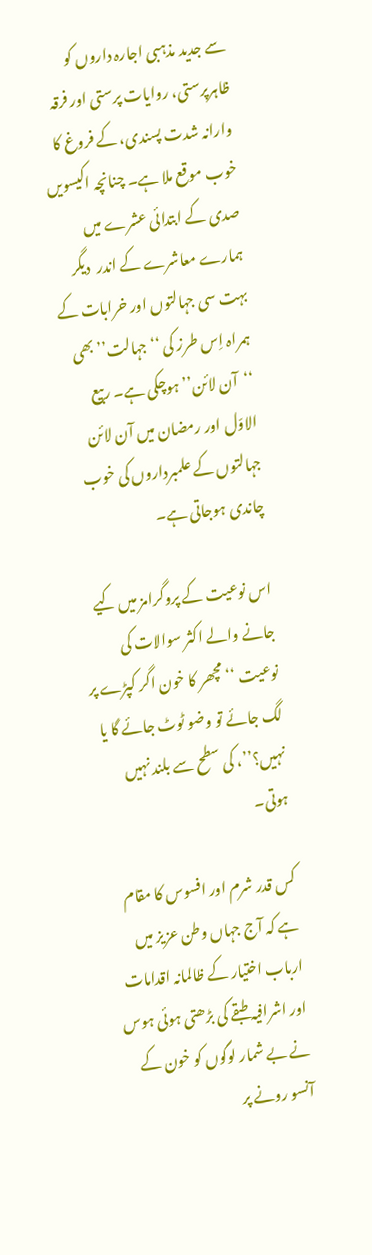سے جدید مذہبی اجارہ داروں کو ظاہرپرستی، روایات پرستی اور فرقہ وارانہ شدت پسندی، کے فروغ کا خوب موقع ملا ہے۔ چنانچہ اکیسویں صدی کے ابتدائی عشرے میں ہمارے معاشرے کے اندر  دیگر بہت سی جہالتوں اور خرابات کے ہمراہ اِس طرز کی ‘‘جہالت’’ بھی ‘‘آن لائن’’ ہوچکی ہے۔ ربیع الاوّل اور رمضان میں آن لائن جہالتوں کے علمبرداروں کی خوب چاندی ہوجاتی ہے۔

اس نوعیت کے پروگرامز میں کیے جانے والے اکثر سوالات کی نوعیت ‘‘مچھر کا خون اگر کپڑے پر لگ جائے تو وضو ٹوٹ جائے گا یا نہیں؟’’، کی سطح سے بلند نہیں ہوتی۔

کس قدر شرم اور افسوس کا مقام ہے کہ آج جہاں وطن عزیز میں ارباب اختیار کے ظالمانہ اقدامات اور اشرافیہ طبقے کی بڑھتی ہوئی ہوس نے بے شمار لوگوں کو خون کے آنسو رونے پر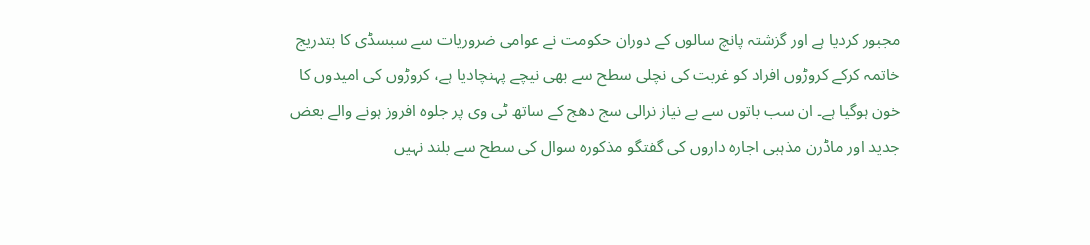مجبور کردیا ہے اور گزشتہ پانچ سالوں کے دوران حکومت نے عوامی ضروریات سے سبسڈی کا بتدریج خاتمہ کرکے کروڑوں افراد کو غربت کی نچلی سطح سے بھی نیچے پہنچادیا ہے، کروڑوں کی امیدوں کا خون ہوگیا ہے۔ ان سب باتوں سے بے نیاز نرالی سج دھج کے ساتھ ٹی وی پر جلوہ افروز ہونے والے بعض جدید اور ماڈرن مذہبی اجارہ داروں کی گفتگو مذکورہ سوال کی سطح سے بلند نہیں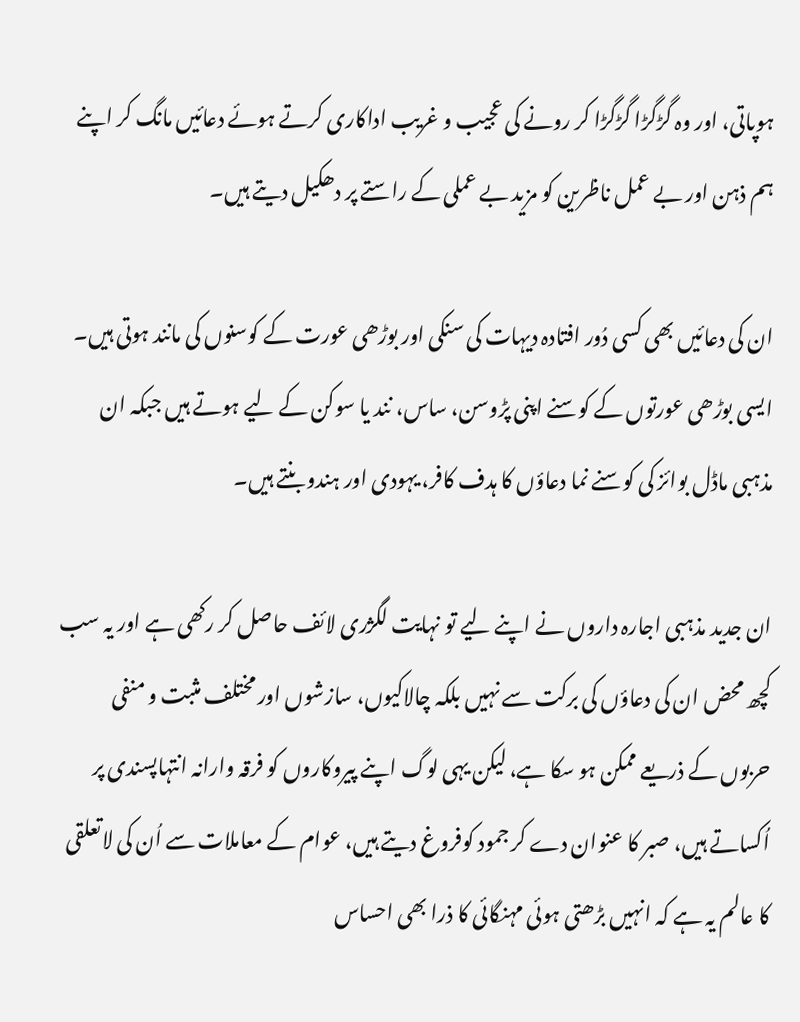ہوپاتی، اور وہ گڑگڑا گڑگڑا کر رونے کی عجیب و غریب اداکاری کرتے ہوئے دعائیں مانگ کر اپنے ہم ذہن اور بے عمل ناظرین کو مزید بے عملی کے راستے پر دھکیل دیتے ہیں۔

ان کی دعائیں بھی کسی دُور افتادہ دیہات کی سنکی اور بوڑھی عورت کے کوسنوں کی مانند ہوتی ہیں۔ ایسی بوڑھی عورتوں کے کوسنے اپنی پڑوسن، ساس، نند یا سوکن کے لیے ہوتے ہیں جبکہ ان مذہبی ماڈل بوائز کی کوسنے نما دعاؤں کا ہدف کافر، یہودی اور ہندو بنتے ہیں۔

ان جدید مذہبی اجارہ داروں نے اپنے لیے تو نہایت لگژری لائف حاصل کر رکھی ہے اور یہ سب کچھ محض ان کی دعاؤں کی برکت سے نہیں بلکہ چالاکیوں، سازشوں اور مختلف مثبت و منفی حربوں کے ذریعے ممکن ہو سکا ہے، لیکن یہی لوگ اپنے پیروکاروں کو فرقہ وارانہ انتہاپسندی پر اُکساتے ہیں، صبر کا عنوان دے کر جمود کوفروغ دیتے ہیں، عوام کے معاملات سے اُن کی لاتعلقی کا عالم یہ ہے کہ انہیں بڑھتی ہوئی مہنگائی کا ذرا بھی احساس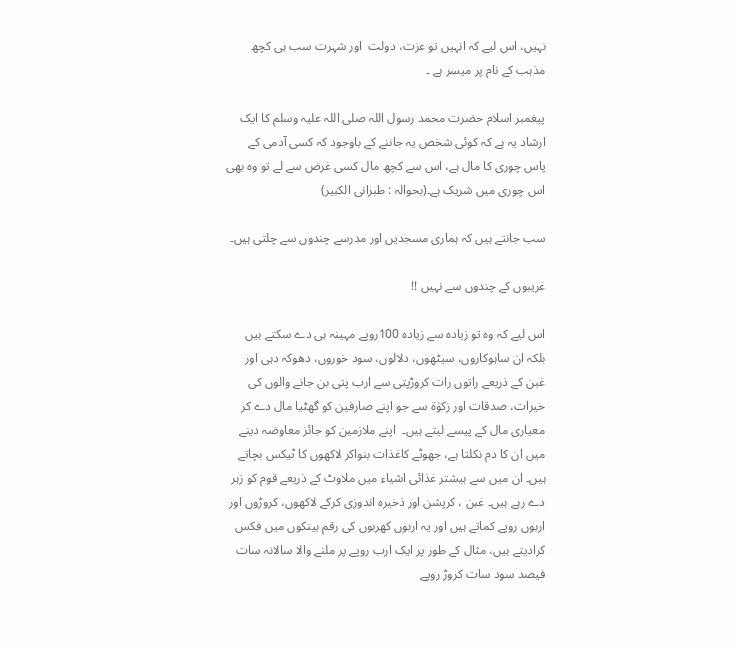نہیں، اس لیے کہ انہیں تو عزت، دولت  اور شہرت سب ہی کچھ مذہب کے نام پر میسر ہے ۔

پیغمبر اسلام حضرت محمد رسول اللہ صلی اللہ علیہ وسلم کا ایک ارشاد یہ ہے کہ کوئی شخص یہ جاننے کے باوجود کہ کسی آدمی کے پاس چوری کا مال ہے، اس سے کچھ مال کسی غرض سے لے تو وہ بھی اس چوری میں شریک ہے۔(بحوالہ : طبرانی الکبیر)

سب جانتے ہیں کہ ہماری مسجدیں اور مدرسے چندوں سے چلتی ہیں۔

غریبوں کے چندوں سے نہیں !!

اس لیے کہ وہ تو زیادہ سے زیادہ 100روپے مہینہ ہی دے سکتے ہیں بلکہ ان ساہوکاروں، سیٹھوں، دلالوں، سود خوروں، دھوکہ دہی اور غبن کے ذریعے راتوں رات کروڑپتی سے ارب پتی بن جانے والوں کی خیرات، صدقات اور زکوٰۃ سے جو اپنے صارفین کو گھٹیا مال دے کر معیاری مال کے پیسے لیتے ہیں۔  اپنے ملازمین کو جائز معاوضہ دینے میں ان کا دم نکلتا ہے، جھوٹے کاغذات بنواکر لاکھوں کا ٹیکس بچاتے ہیں۔ ان میں سے بیشتر غذائی اشیاء میں ملاوٹ کے ذریعے قوم کو زہر دے رہے ہیں۔ غبن ، کرپشن اور ذخیرہ اندوزی کرکے لاکھوں، کروڑوں اور اربوں روپے کماتے ہیں اور یہ اربوں کھربوں کی رقم بینکوں میں فکس کرادیتے ہیں، مثال کے طور پر ایک ارب روپے پر ملنے والا سالانہ سات فیصد سود سات کروڑ روپے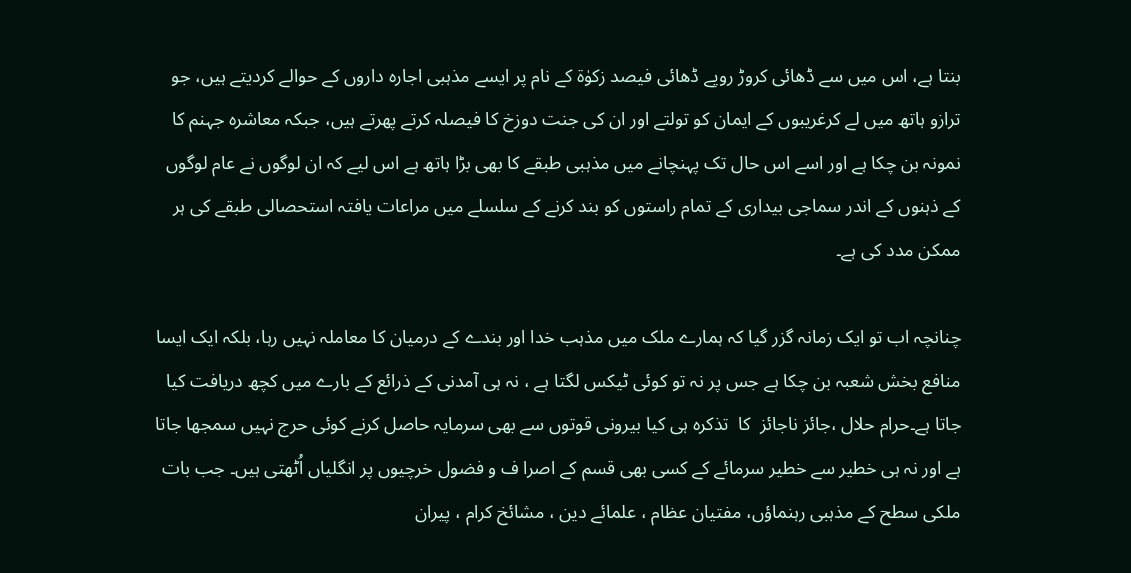بنتا ہے، اس میں سے ڈھائی کروڑ روپے ڈھائی فیصد زکوٰۃ کے نام پر ایسے مذہبی اجارہ داروں کے حوالے کردیتے ہیں، جو ترازو ہاتھ میں لے کرغریبوں کے ایمان کو تولتے اور ان کی جنت دوزخ کا فیصلہ کرتے پھرتے ہیں، جبکہ معاشرہ جہنم کا نمونہ بن چکا ہے اور اسے اس حال تک پہنچانے میں مذہبی طبقے کا بھی بڑا ہاتھ ہے اس لیے کہ ان لوگوں نے عام لوگوں کے ذہنوں کے اندر سماجی بیداری کے تمام راستوں کو بند کرنے کے سلسلے میں مراعات یافتہ استحصالی طبقے کی ہر ممکن مدد کی ہے۔

چنانچہ اب تو ایک زمانہ گزر گیا کہ ہمارے ملک میں مذہب خدا اور بندے کے درمیان کا معاملہ نہیں رہا، بلکہ ایک ایسا منافع بخش شعبہ بن چکا ہے جس پر نہ تو کوئی ٹیکس لگتا ہے ، نہ ہی آمدنی کے ذرائع کے بارے میں کچھ دریافت کیا جاتا ہے۔حرام حلال ،جائز ناجائز  کا  تذکرہ ہی کیا بیرونی قوتوں سے بھی سرمایہ حاصل کرنے کوئی حرج نہیں سمجھا جاتا ہے اور نہ ہی خطیر سے خطیر سرمائے کے کسی بھی قسم کے اصرا ف و فضول خرچیوں پر انگلیاں اُٹھتی ہیں۔ جب بات ملکی سطح کے مذہبی رہنماؤں، مفتیان عظام ، علمائے دین ، مشائخ کرام ، پیران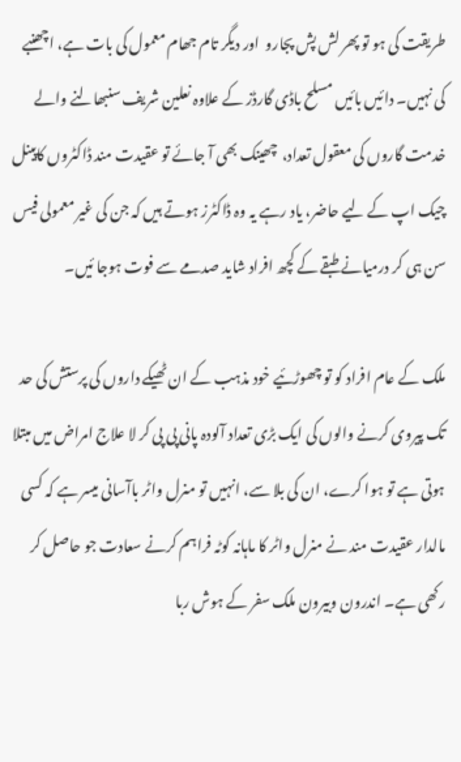طریقت کی ہو تو پھر لش پش پجارو  اور دیگر تام جھام معمول کی بات ہے، اچھنبے کی نہیں۔ دائیں بائیں مسلح باڈی گارڈز کے علاوہ نعلین شریف سنبھالنے والے خدمت گاروں کی معقول تعداد،  چھینک بھی آ جائے تو عقیدت مند ڈاکٹروں کاپینل چیک اپ کے لیے حاضر، یاد رہے یہ وہ ڈاکٹرز ہوتے ہیں کہ جن کی غیر معمولی فیس سن ہی کر درمیانے طبقے کے کچھ افراد شاید صدمے سے فوت ہوجا ئیں۔

ملک کے عام افراد کو تو چھوڑئیے خود مذہب کے ان ٹھیکے داروں کی پرستش کی حد تک پیروی کرنے والوں کی ایک بڑی تعداد آلودہ پانی پی پی کر لا علاج امراض میں مبتلا ہوتی ہے تو ہوا کرے، ان کی بلا سے، انہیں تو منرل واٹر باآسانی میسر ہے کہ کسی مالدار عقیدت مند نے منرل واٹر کا ماہانہ کوٹہ فراہم کرنے سعادت جو حاصل کر رکھی ہے۔ اندرون وبیرون ملک سفر کے ہوش ربا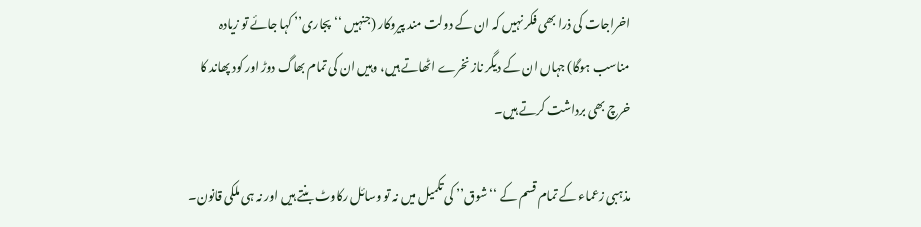اخراجات کی ذرا بھی فکر نہیں کہ ان کے دولت مند پیروکار (جنہیں ‘‘پجاری’’ کہا جائے تو زیادہ مناسب ہوگا) جہاں ان کے دیگر ناز نخرے اٹھاتے ہیں، وہیں ان کی تمام بھاگ دوڑ اور کود پھاند کا خرچ بھی برداشت کرتے ہیں۔

مذہبی زعماء کے تمام قسم کے ‘‘شوق’’ کی تکمیل میں نہ تو وسائل رکاوٹ بنتے ہیں اور نہ ہی ملکی قانون۔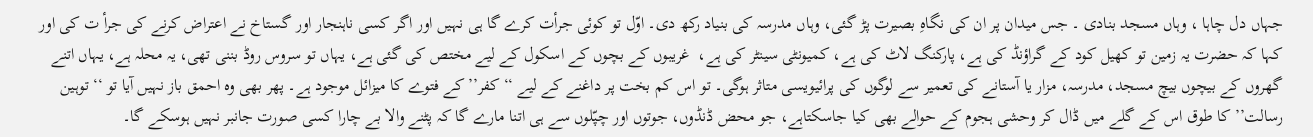جہاں دل چاہا ، وہاں مسجد بنادی ۔ جس میدان پر ان کی نگاہِ بصیرت پڑ گئی، وہاں مدرسہ کی بنیاد رکھ دی۔ اوّل تو کوئی جرأت کرے گا ہی نہیں اور اگر کسی ناہنجار اور گستاخ نے اعتراض کرنے کی جرأ ت کی اور کہا کہ حضرت یہ زمین تو کھیل کود کے گراؤنڈ کی ہے، پارکنگ لاٹ کی ہے، کمیونٹی سینٹر کی ہے،  غریبوں کے بچوں کے اسکول کے لیے مختص کی گئی ہے، یہاں تو سروس روڈ بننی تھی، یہ محلہ ہے، یہاں اتنے گھروں کے بیچوں بیچ مسجد، مدرسہ، مزار یا آستانے کی تعمیر سے لوگوں کی پرائیویسی متاثر ہوگی۔ تو اس کم بخت پر داغنے کے لیے ‘‘کفر’’ کے فتوے کا میزائل موجود ہے۔ پھر بھی وہ احمق باز نہیں آیا تو ‘‘توہین رسالت’’ کا طوق اس کے گلے میں ڈال کر وحشی ہجوم کے حوالے بھی کیا جاسکتاہے، جو محض ڈنڈوں، جوتوں اور چپّلوں سے ہی اتنا مارے گا کہ پٹنے والا بے چارا کسی صورت جانبر نہیں ہوسکے گا۔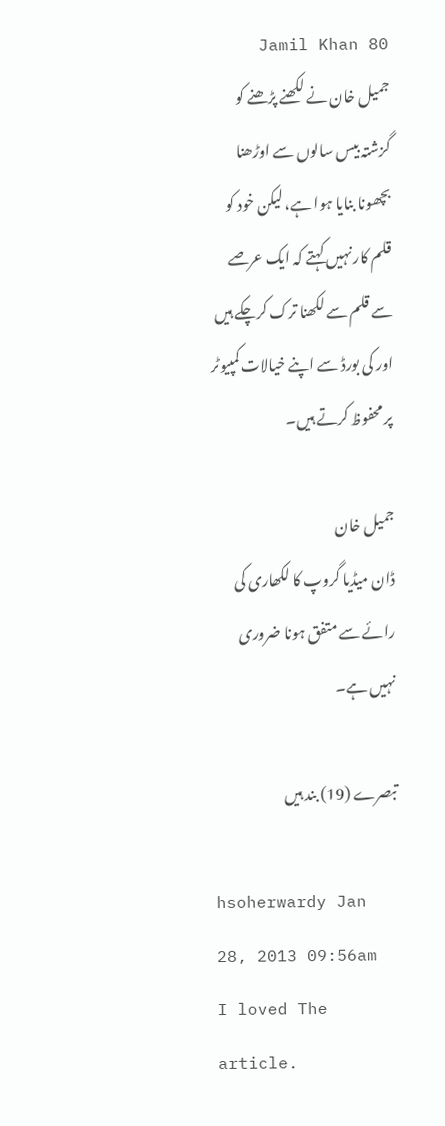Jamil Khan 80   جمیل خان نے لکھنے پڑھنے کو گزشتہ بیس سالوں سے اوڑھنا بچھونا بنایا ہوا ہے، لیکن خود کو قلم کار نہیں کہتے کہ ایک عرصے سے قلم سے لکھنا ترک کرچکے ہیں اور کی بورڈ سے اپنے خیالات کمپیوٹر پر محفوظ کرتے ہیں۔

جمیل خان
ڈان میڈیا گروپ کا لکھاری کی رائے سے متفق ہونا ضروری نہیں ہے۔

تبصرے (19) بند ہیں

hsoherwardy Jan 28, 2013 09:56am
I loved The article.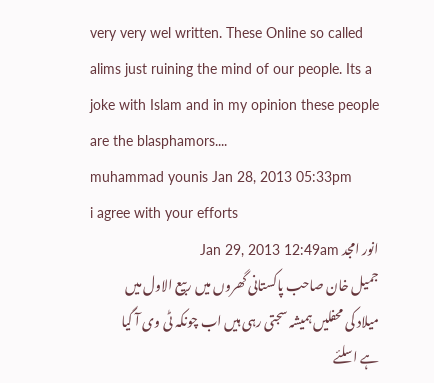very very wel written. These Online so called alims just ruining the mind of our people. Its a joke with Islam and in my opinion these people are the blasphamors....
muhammad younis Jan 28, 2013 05:33pm
i agree with your efforts
انور امجد Jan 29, 2013 12:49am
جمیل خان صاحب پاکستانی گھروں میں ربیع الاول میں میلاد کی محفلیں ہمیشہ سجتی رہی ہیں اب چونکہ ٹی وی آ گیا ہے اسلئے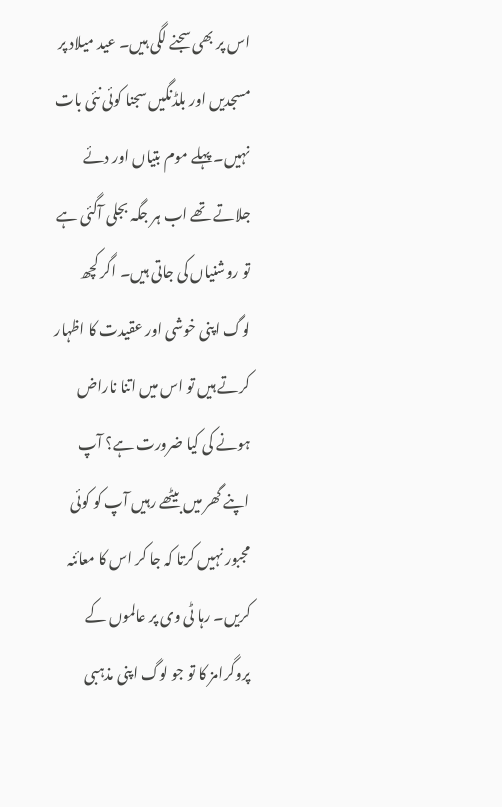اس پر بھی سجنے لگی ہیں۔ عید میلاد پر مسجدیں اور بلڈنگیں سجنا کوئی نئی بات نہیں۔ پہلے موم بتیاں اور دئے جلاتے تھے اب ہر جگہ بجلی آگئی ہے تو روشنیاں کی جاتی ہیں۔ اگر کچھ لوگ اپنی خوشی اور عقیدت کا اظہار کرتے ہیں تو اس میں اتنا ناراض ہونے کی کیا ضرورت ہے؟ آپ اپنے گھر میں بیٹھے رہیں آپ کو کوئی مجبور نہیں کرتا کہ جا کر اس کا معائنہ کریں۔ رہا ٹی وی پر عالموں کے پروگرامز کا تو جو لوگ اپنی مذہبی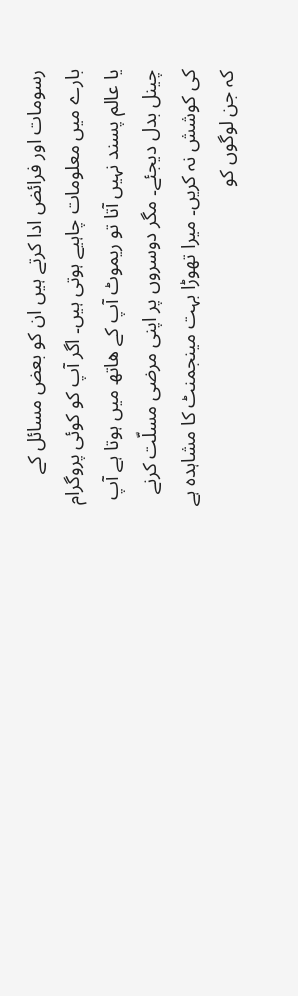رسومات اور فرائض ادا کرتے ہیں ان کو بعض مسائل کے بارے میں معلومات چاہیے ہوتی ہیں۔ اگر آپ کو کوئی پروگرام یا عالم پسند نہیں آتا تو ریموٹ آپ کے ھاتھ میں ہوتا ہے آپ چینل بدل دیجئے۔ مگر دوسروں پر اپنی مرضی مسلّت کرنے کی کوشش نہ کریں۔ میرا تھوڑا بہت مینجمنٹ کا مشاہدہ ہے کہ جن لوگوں کو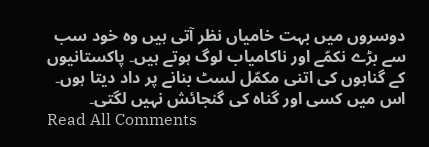دوسروں میں بہت خامیاں نظر آتی ہیں وہ خود سب سے بڑے نکمّے اور ناکامیاب لوگ ہوتے ہیں۔ پاکستانیوں کے گناہوں کی اتنی مکمّل لسٹ بنانے پر داد دیتا ہوں۔ اس میں کسی اور گناہ کی گنجائش نہیں لگتی۔
Read All Comments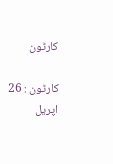کارٹون

کارٹون : 26 اپریل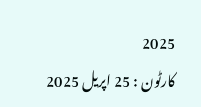2025
کارٹون : 25 اپریل 2025